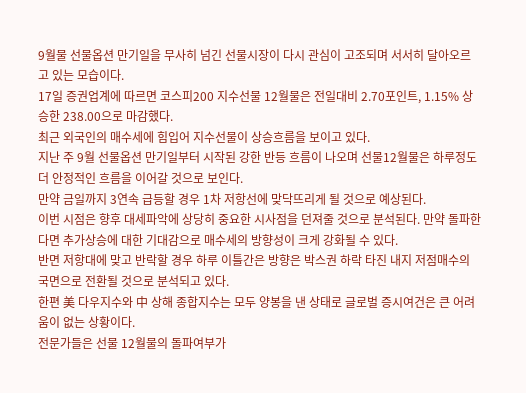9월물 선물옵션 만기일을 무사히 넘긴 선물시장이 다시 관심이 고조되며 서서히 달아오르고 있는 모습이다.
17일 증권업계에 따르면 코스피200 지수선물 12월물은 전일대비 2.70포인트, 1.15% 상승한 238.00으로 마감했다.
최근 외국인의 매수세에 힘입어 지수선물이 상승흐름을 보이고 있다.
지난 주 9월 선물옵션 만기일부터 시작된 강한 반등 흐름이 나오며 선물12월물은 하루정도 더 안정적인 흐름을 이어갈 것으로 보인다.
만약 금일까지 3연속 급등할 경우 1차 저항선에 맞닥뜨리게 될 것으로 예상된다.
이번 시점은 향후 대세파악에 상당히 중요한 시사점을 던져줄 것으로 분석된다. 만약 돌파한다면 추가상승에 대한 기대감으로 매수세의 방향성이 크게 강화될 수 있다.
반면 저항대에 맞고 반락할 경우 하루 이틀간은 방향은 박스권 하락 타진 내지 저점매수의 국면으로 전환될 것으로 분석되고 있다.
한편 美 다우지수와 中 상해 종합지수는 모두 양봉을 낸 상태로 글로벌 증시여건은 큰 어려움이 없는 상황이다.
전문가들은 선물 12월물의 돌파여부가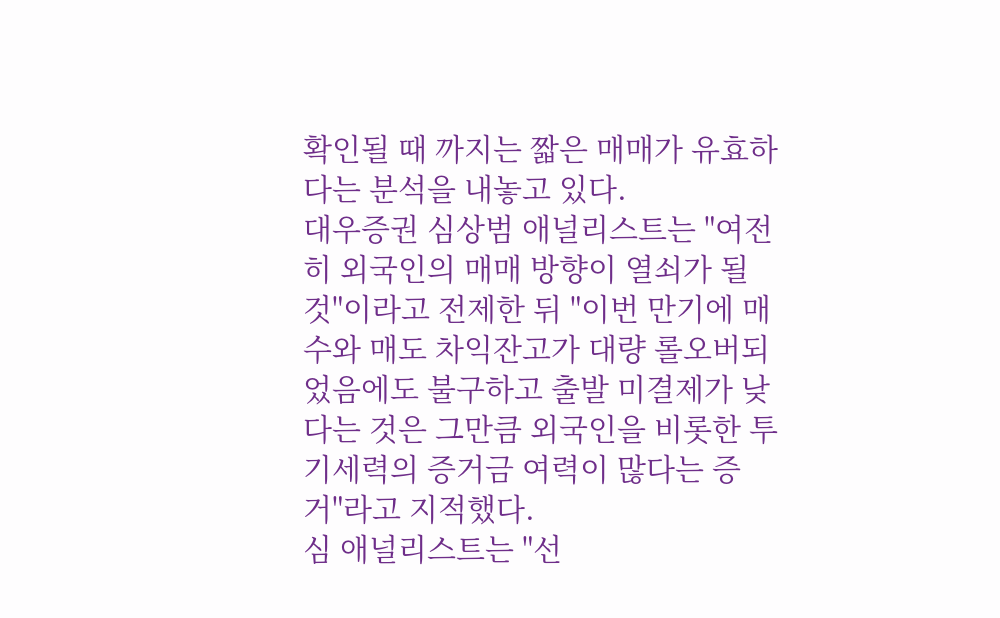확인될 때 까지는 짧은 매매가 유효하다는 분석을 내놓고 있다.
대우증권 심상범 애널리스트는 "여전히 외국인의 매매 방향이 열쇠가 될 것"이라고 전제한 뒤 "이번 만기에 매수와 매도 차익잔고가 대량 롤오버되었음에도 불구하고 출발 미결제가 낮다는 것은 그만큼 외국인을 비롯한 투기세력의 증거금 여력이 많다는 증거"라고 지적했다.
심 애널리스트는 "선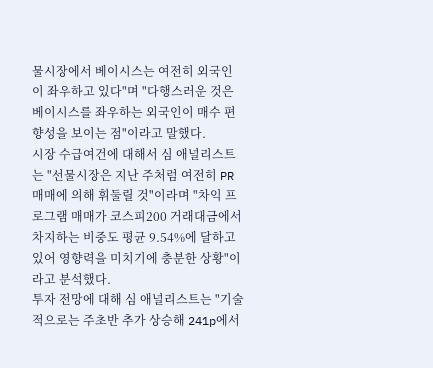물시장에서 베이시스는 여전히 외국인이 좌우하고 있다"며 "다행스러운 것은 베이시스를 좌우하는 외국인이 매수 편향성을 보이는 점"이라고 말했다.
시장 수급여건에 대해서 심 애널리스트는 "선물시장은 지난 주처럼 여전히 PR 매매에 의해 휘둘릴 것"이라며 "차익 프로그램 매매가 코스피200 거래대금에서 차지하는 비중도 평균 9.54%에 달하고 있어 영향력을 미치기에 충분한 상황"이라고 분석했다.
투자 전망에 대해 심 애널리스트는 "기술적으로는 주초반 추가 상승해 241p에서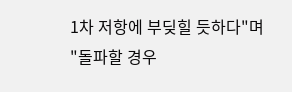1차 저항에 부딪힐 듯하다"며 "돌파할 경우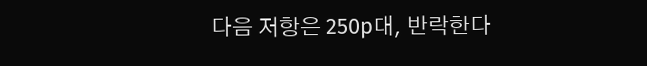다음 저항은 250p대, 반락한다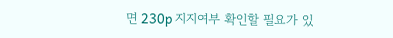면 230p 지지여부 확인할 필요가 있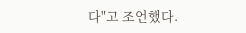다"고 조언했다.